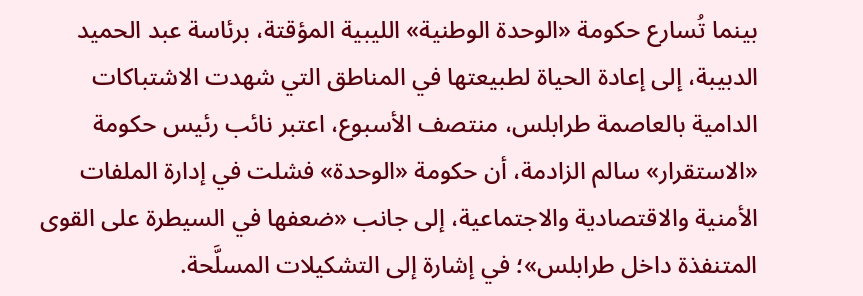بينما تُسارع حكومة «الوحدة الوطنية» الليبية المؤقتة، برئاسة عبد الحميد الدبيبة، إلى إعادة الحياة لطبيعتها في المناطق التي شهدت الاشتباكات الدامية بالعاصمة طرابلس، منتصف الأسبوع، اعتبر نائب رئيس حكومة «الاستقرار» سالم الزادمة، أن حكومة «الوحدة» فشلت في إدارة الملفات الأمنية والاقتصادية والاجتماعية، إلى جانب «ضعفها في السيطرة على القوى المتنفذة داخل طرابلس»؛ في إشارة إلى التشكيلات المسلَّحة.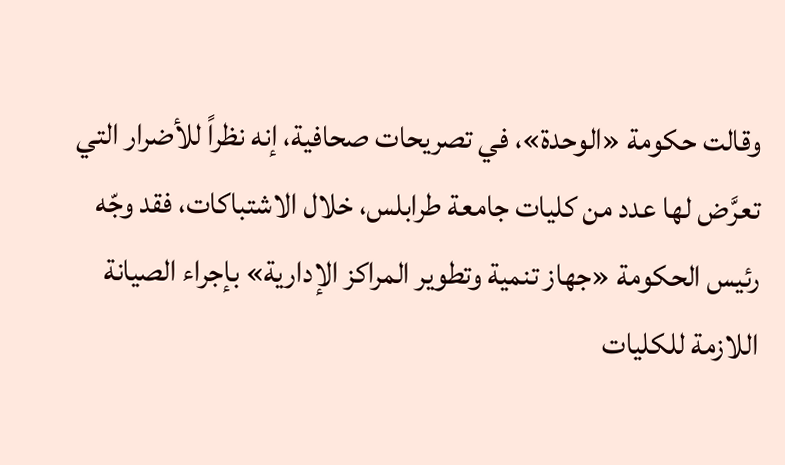وقالت حكومة «الوحدة»، في تصريحات صحافية، إنه نظراً للأضرار التي تعرَّض لها عدد من كليات جامعة طرابلس، خلال الاشتباكات، فقد وجّه رئيس الحكومة «جهاز تنمية وتطوير المراكز الإدارية» بإجراء الصيانة اللازمة للكليات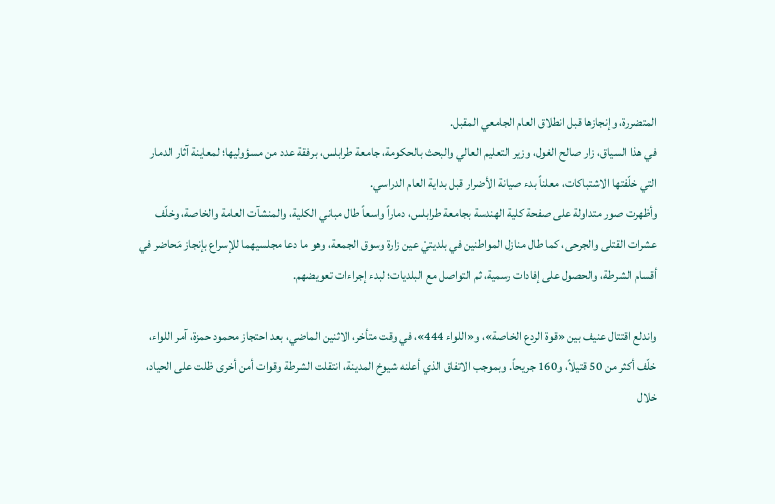المتضررة، وإنجازها قبل انطلاق العام الجامعي المقبل.
في هذا السياق، زار صالح الغول، وزير التعليم العالي والبحث بالحكومة، جامعة طرابلس، برفقة عدد من مسؤوليها؛ لمعاينة آثار الدمار التي خلّفتها الاشتباكات، معلناً بدء صيانة الأضرار قبل بداية العام الدراسي.
وأظهرت صور متداولة على صفحة كلية الهندسة بجامعة طرابلس، دماراً واسعاً طال مباني الكلية، والمنشآت العامة والخاصة، وخلّف عشرات القتلى والجرحى، كما طال منازل المواطنين في بلديتيْ عين زارة وسوق الجمعة، وهو ما دعا مجلسيهما للإسراع بإنجاز مَحاضر في أقسام الشرطة، والحصول على إفادات رسمية، ثم التواصل مع البلديات؛ لبدء إجراءات تعويضهم.

واندلع اقتتال عنيف بين «قوة الردع الخاصة»، و«اللواء 444»، في وقت متأخر، الاثنين الماضي، بعد احتجاز محمود حمزة، آمر اللواء، خلّف أكثر من 50 قتيلاً، و160 جريحاً. وبموجب الاتفاق الذي أعلنه شيوخ المدينة، انتقلت الشرطة وقوات أمن أخرى ظلت على الحياد، خلال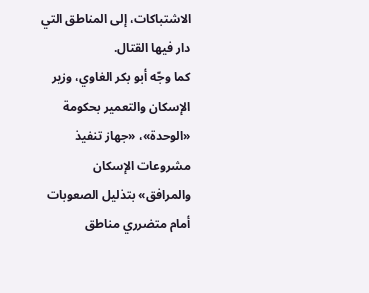الاشتباكات، إلى المناطق التي دار فيها القتال.
كما وجّه أبو بكر الغاوي، وزير الإسكان والتعمير بحكومة «الوحدة»، «جهاز تنفيذ مشروعات الإسكان والمرافق» بتذليل الصعوبات أمام متضرري مناطق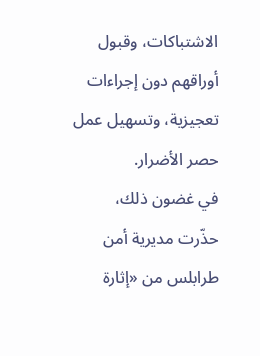الاشتباكات، وقبول أوراقهم دون إجراءات تعجيزية، وتسهيل عمل حصر الأضرار.
في غضون ذلك، حذّرت مديرية أمن طرابلس من «إثارة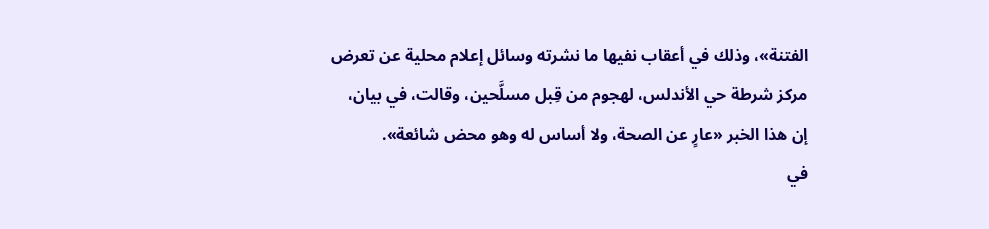الفتنة»، وذلك في أعقاب نفيها ما نشرته وسائل إعلام محلية عن تعرض مركز شرطة حي الأندلس، لهجوم من قِبل مسلَّحين، وقالت، في بيان، إن هذا الخبر «عارٍ عن الصحة، ولا أساس له وهو محض شائعة».
في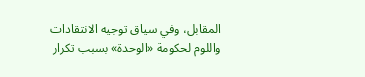المقابل، وفي سياق توجيه الانتقادات واللوم لحكومة «الوحدة» بسبب تكرار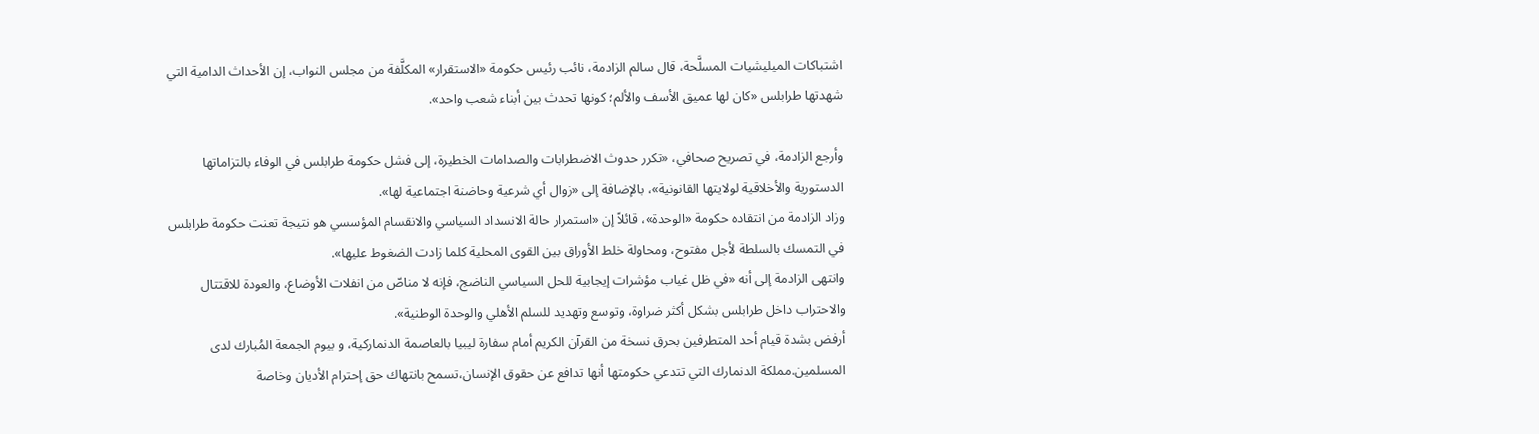اشتباكات الميليشيات المسلَّحة، قال سالم الزادمة، نائب رئيس حكومة «الاستقرار» المكلَّفة من مجلس النواب، إن الأحداث الدامية التي شهدتها طرابلس «كان لها عميق الأسف والألم؛ كونها تحدث بين أبناء شعب واحد».

وأرجع الزادمة، في تصريح صحافي، «تكرر حدوث الاضطرابات والصدامات الخطيرة، إلى فشل حكومة طرابلس في الوفاء بالتزاماتها الدستورية والأخلاقية لولايتها القانونية»، بالإضافة إلى «زوال أي شرعية وحاضنة اجتماعية لها».
وزاد الزادمة من انتقاده حكومة «الوحدة»، قائلاً إن «استمرار حالة الانسداد السياسي والانقسام المؤسسي هو نتيجة تعنت حكومة طرابلس في التمسك بالسلطة لأجل مفتوح، ومحاولة خلط الأوراق بين القوى المحلية كلما زادت الضغوط عليها».
وانتهى الزادمة إلى أنه «في ظل غياب مؤشرات إيجابية للحل السياسي الناضج، فإنه لا مناصّ من انفلات الأوضاع، والعودة للاقتتال والاحتراب داخل طرابلس بشكل أكثر ضراوة، وتوسع وتهديد للسلم الأهلي والوحدة الوطنية».
أرفض بشدة قيام أحد المتطرفين بحرق نسخة من القرآن الكريم أمام سفارة ليبيا بالعاصمة الدنماركية، و بيوم الجمعة المُبارك لدى المسلمين.مملكة الدنمارك التي تتدعي حكومتها أنها تدافع عن حقوق الإنسان،تسمح بانتهاك حق إحترام الأديان وخاصة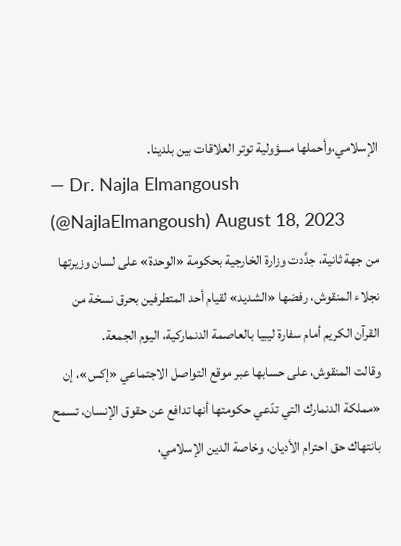الإسلامي،وأحملها مسؤولية توتر العلاقات بين بلدينا.
— Dr. Najla Elmangoush (@NajlaElmangoush) August 18, 2023
من جهة ثانية، جدَّدت وزارة الخارجية بحكومة «الوحدة» على لسان وزيرتها نجلاء المنقوش، رفضها «الشديد» لقيام أحد المتطرفين بحرق نسخة من القرآن الكريم أمام سفارة ليبيا بالعاصمة الدنماركية، اليوم الجمعة.
وقالت المنقوش، على حسابها عبر موقع التواصل الاجتماعي «إكس»، إن «مملكة الدنمارك التي تدّعي حكومتها أنها تدافع عن حقوق الإنسان، تسمح بانتهاك حق احترام الأديان، وخاصة الدين الإسلامي،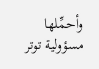وأحمِّلها مسؤولية توتر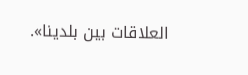العلاقات بين بلدينا».